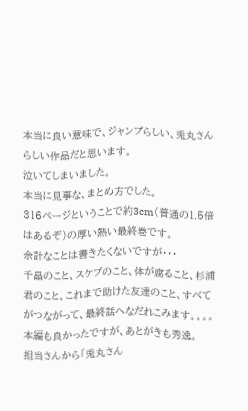本当に良い意味で、ジャンプらしい、兎丸さんらしい作品だと思います。
泣いてしまいました。
本当に見事な、まとめ方でした。
316ページということで約3cm(普通の1.5倍はあるぞ)の厚い熱い最終巻です。
余計なことは書きたくないですが・・・
千晶のこと、スケブのこと、体が腐ること、杉浦君のこと、これまで助けた友達のこと、すべてがつながって、最終話へなだれこみます。。。。
本編も良かったですが、あとがきも秀逸。
担当さんから「兎丸さん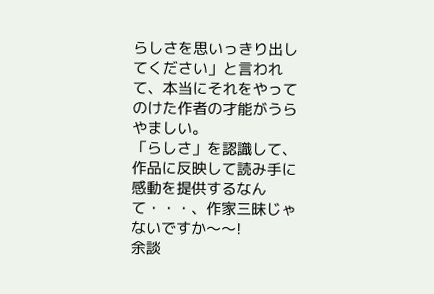らしさを思いっきり出してください」と言われて、本当にそれをやってのけた作者の才能がうらやましい。
「らしさ」を認識して、作品に反映して読み手に感動を提供するなんて・・・、作家三昧じゃないですか〜〜!
余談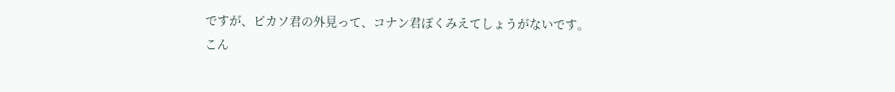ですが、ピカソ君の外見って、コナン君ぽくみえてしょうがないです。
こん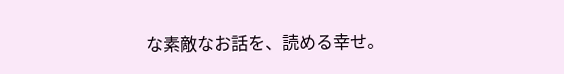な素敵なお話を、読める幸せ。